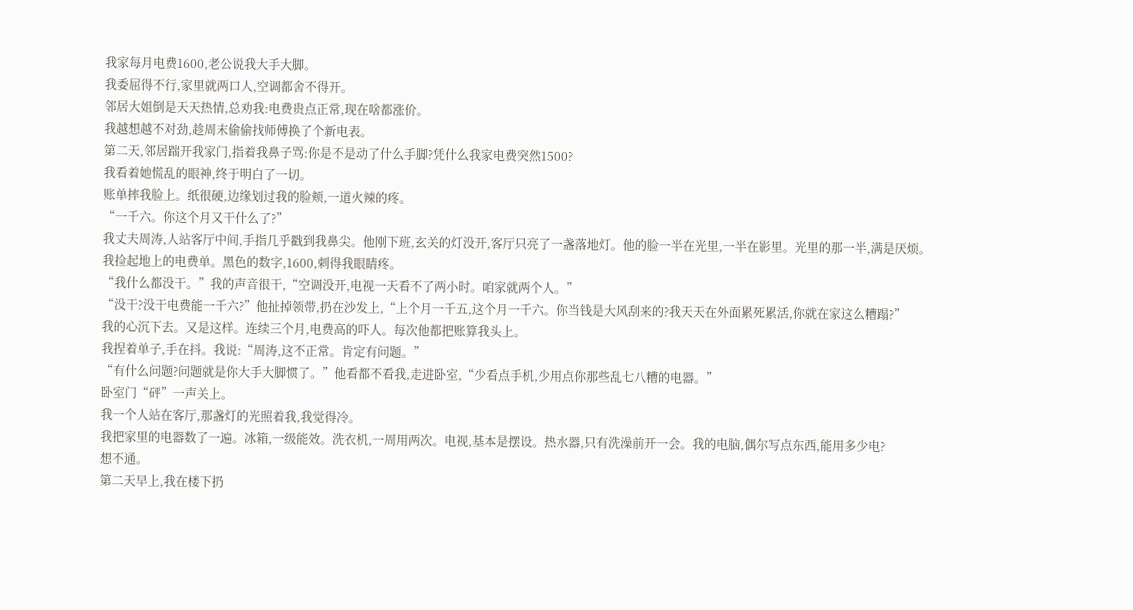我家每月电费1600,老公说我大手大脚。
我委屈得不行,家里就两口人,空调都舍不得开。
邻居大姐倒是天天热情,总劝我:电费贵点正常,现在啥都涨价。
我越想越不对劲,趁周末偷偷找师傅换了个新电表。
第二天,邻居踹开我家门,指着我鼻子骂:你是不是动了什么手脚?凭什么我家电费突然1500?
我看着她慌乱的眼神,终于明白了一切。
账单摔我脸上。纸很硬,边缘划过我的脸颊,一道火辣的疼。
“一千六。你这个月又干什么了?”
我丈夫周涛,人站客厅中间,手指几乎戳到我鼻尖。他刚下班,玄关的灯没开,客厅只亮了一盏落地灯。他的脸一半在光里,一半在影里。光里的那一半,满是厌烦。
我捡起地上的电费单。黑色的数字,1600,刺得我眼睛疼。
“我什么都没干。”我的声音很干,“空调没开,电视一天看不了两小时。咱家就两个人。”
“没干?没干电费能一千六?”他扯掉领带,扔在沙发上,“上个月一千五,这个月一千六。你当钱是大风刮来的?我天天在外面累死累活,你就在家这么糟蹋?”
我的心沉下去。又是这样。连续三个月,电费高的吓人。每次他都把账算我头上。
我捏着单子,手在抖。我说:“周涛,这不正常。肯定有问题。”
“有什么问题?问题就是你大手大脚惯了。”他看都不看我,走进卧室,“少看点手机,少用点你那些乱七八糟的电器。”
卧室门“砰”一声关上。
我一个人站在客厅,那盏灯的光照着我,我觉得冷。
我把家里的电器数了一遍。冰箱,一级能效。洗衣机,一周用两次。电视,基本是摆设。热水器,只有洗澡前开一会。我的电脑,偶尔写点东西,能用多少电?
想不通。
第二天早上,我在楼下扔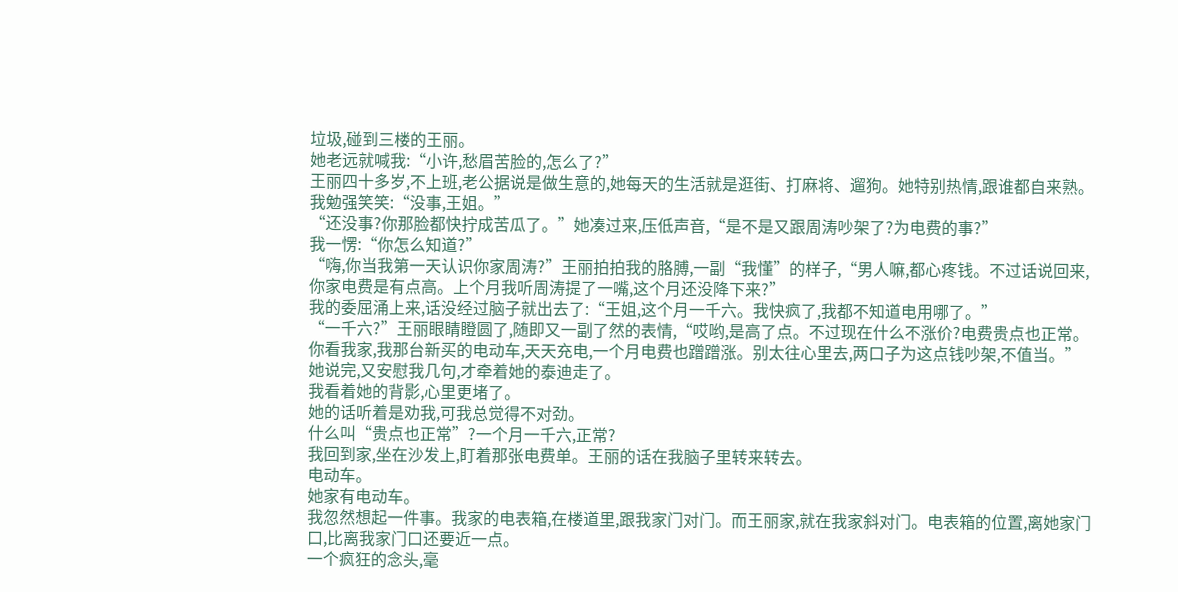垃圾,碰到三楼的王丽。
她老远就喊我:“小许,愁眉苦脸的,怎么了?”
王丽四十多岁,不上班,老公据说是做生意的,她每天的生活就是逛街、打麻将、遛狗。她特别热情,跟谁都自来熟。
我勉强笑笑:“没事,王姐。”
“还没事?你那脸都快拧成苦瓜了。”她凑过来,压低声音,“是不是又跟周涛吵架了?为电费的事?”
我一愣:“你怎么知道?”
“嗨,你当我第一天认识你家周涛?”王丽拍拍我的胳膊,一副“我懂”的样子,“男人嘛,都心疼钱。不过话说回来,你家电费是有点高。上个月我听周涛提了一嘴,这个月还没降下来?”
我的委屈涌上来,话没经过脑子就出去了:“王姐,这个月一千六。我快疯了,我都不知道电用哪了。”
“一千六?”王丽眼睛瞪圆了,随即又一副了然的表情,“哎哟,是高了点。不过现在什么不涨价?电费贵点也正常。你看我家,我那台新买的电动车,天天充电,一个月电费也蹭蹭涨。别太往心里去,两口子为这点钱吵架,不值当。”
她说完,又安慰我几句,才牵着她的泰迪走了。
我看着她的背影,心里更堵了。
她的话听着是劝我,可我总觉得不对劲。
什么叫“贵点也正常”?一个月一千六,正常?
我回到家,坐在沙发上,盯着那张电费单。王丽的话在我脑子里转来转去。
电动车。
她家有电动车。
我忽然想起一件事。我家的电表箱,在楼道里,跟我家门对门。而王丽家,就在我家斜对门。电表箱的位置,离她家门口,比离我家门口还要近一点。
一个疯狂的念头,毫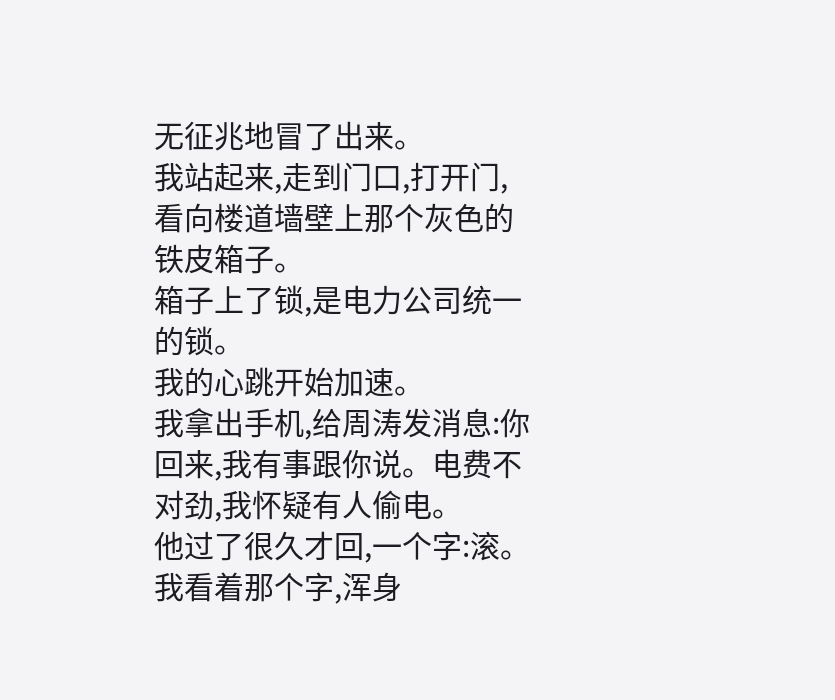无征兆地冒了出来。
我站起来,走到门口,打开门,看向楼道墙壁上那个灰色的铁皮箱子。
箱子上了锁,是电力公司统一的锁。
我的心跳开始加速。
我拿出手机,给周涛发消息:你回来,我有事跟你说。电费不对劲,我怀疑有人偷电。
他过了很久才回,一个字:滚。
我看着那个字,浑身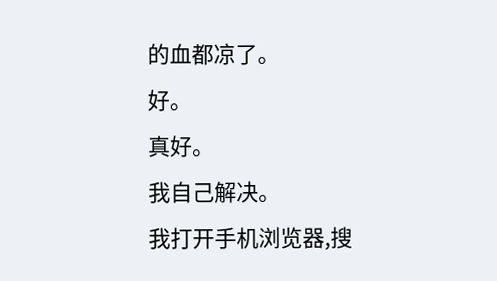的血都凉了。
好。
真好。
我自己解决。
我打开手机浏览器,搜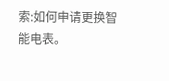索:如何申请更换智能电表。